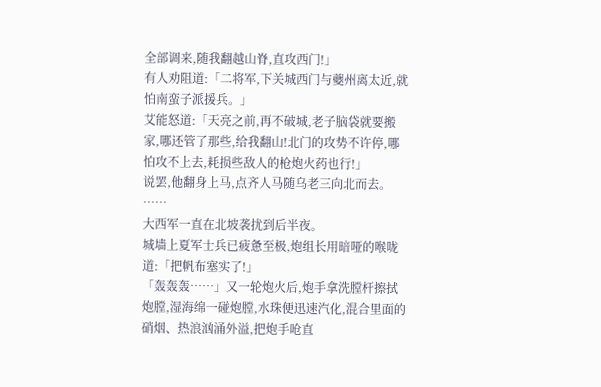全部调来,随我翻越山脊,直攻西门!」
有人劝阻道:「二将军,下关城西门与夔州离太近,就怕南蛮子派援兵。」
艾能怒道:「天亮之前,再不破城,老子脑袋就要搬家,哪还管了那些,给我翻山!北门的攻势不许停,哪怕攻不上去,耗损些敌人的枪炮火药也行!」
说罢,他翻身上马,点齐人马随乌老三向北而去。
……
大西军一直在北坡袭扰到后半夜。
城墙上夏军士兵已疲惫至极,炮组长用暗哑的喉咙道:「把帆布塞实了!」
「轰轰轰……」又一轮炮火后,炮手拿洗膛杆擦拭炮膛,湿海绵一碰炮膛,水珠便迅速汽化,混合里面的硝烟、热浪汹涌外溢,把炮手呛直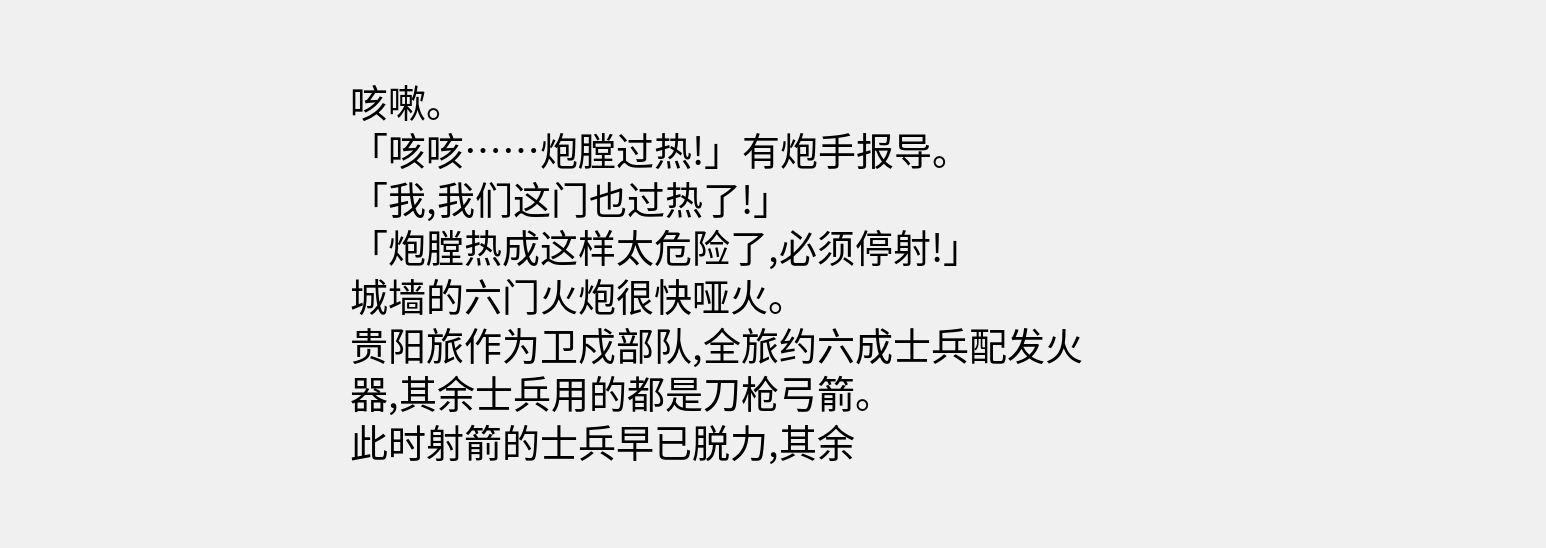咳嗽。
「咳咳……炮膛过热!」有炮手报导。
「我,我们这门也过热了!」
「炮膛热成这样太危险了,必须停射!」
城墙的六门火炮很快哑火。
贵阳旅作为卫戍部队,全旅约六成士兵配发火器,其余士兵用的都是刀枪弓箭。
此时射箭的士兵早已脱力,其余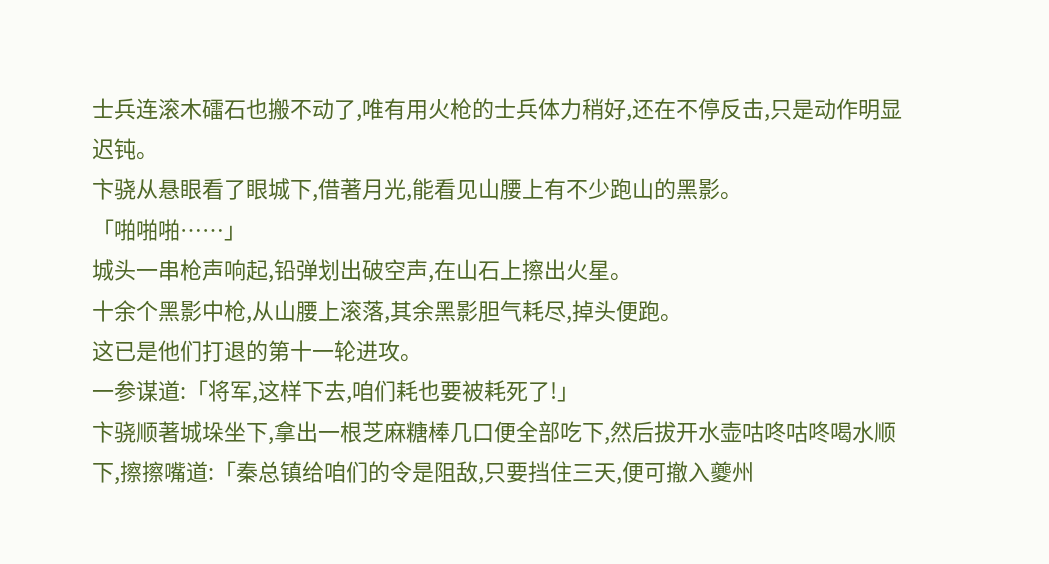士兵连滚木礌石也搬不动了,唯有用火枪的士兵体力稍好,还在不停反击,只是动作明显迟钝。
卞骁从悬眼看了眼城下,借著月光,能看见山腰上有不少跑山的黑影。
「啪啪啪……」
城头一串枪声响起,铅弹划出破空声,在山石上擦出火星。
十余个黑影中枪,从山腰上滚落,其余黑影胆气耗尽,掉头便跑。
这已是他们打退的第十一轮进攻。
一参谋道:「将军,这样下去,咱们耗也要被耗死了!」
卞骁顺著城垛坐下,拿出一根芝麻糖棒几口便全部吃下,然后拔开水壶咕咚咕咚喝水顺下,擦擦嘴道:「秦总镇给咱们的令是阻敌,只要挡住三天,便可撤入夔州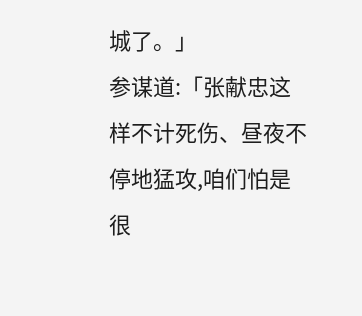城了。」
参谋道:「张献忠这样不计死伤、昼夜不停地猛攻,咱们怕是很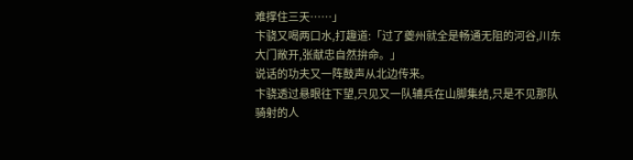难撑住三天……」
卞骁又喝两口水,打趣道:「过了夔州就全是畅通无阻的河谷,川东大门敞开,张献忠自然拚命。」
说话的功夫又一阵鼓声从北边传来。
卞骁透过悬眼往下望,只见又一队辅兵在山脚集结,只是不见那队骑射的人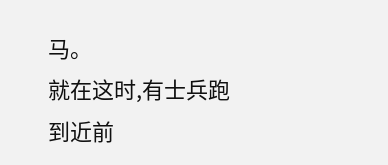马。
就在这时,有士兵跑到近前